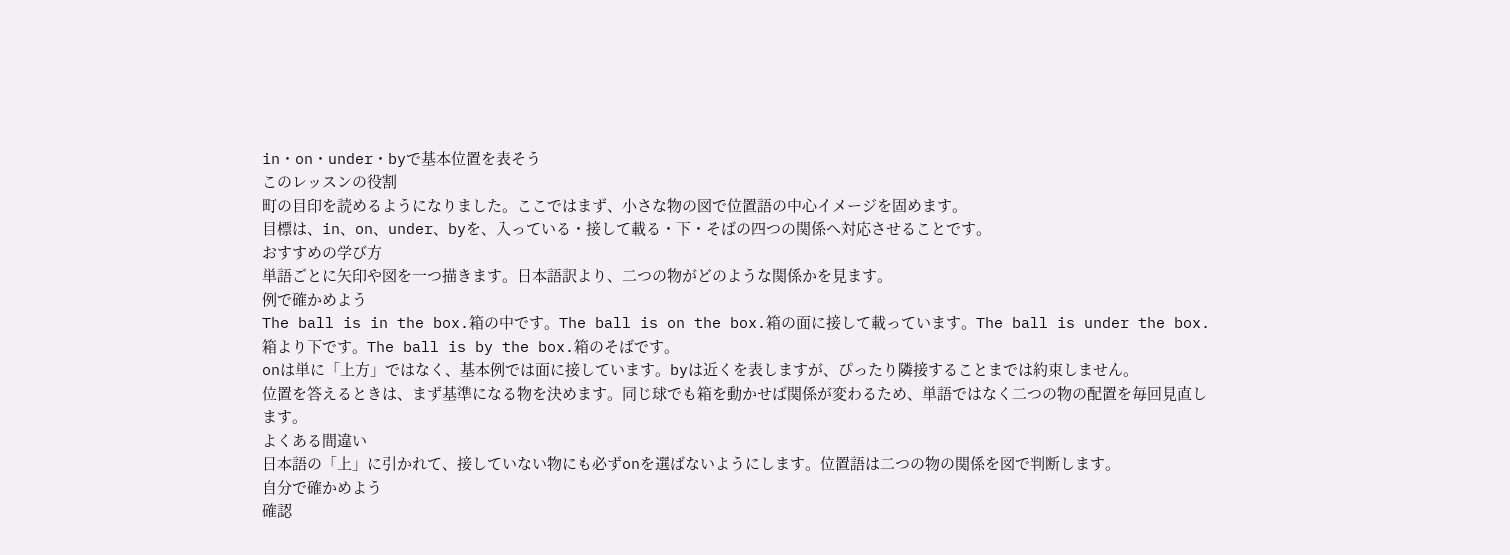in・on・under・byで基本位置を表そう
このレッスンの役割
町の目印を読めるようになりました。ここではまず、小さな物の図で位置語の中心イメージを固めます。
目標は、in、on、under、byを、入っている・接して載る・下・そばの四つの関係へ対応させることです。
おすすめの学び方
単語ごとに矢印や図を一つ描きます。日本語訳より、二つの物がどのような関係かを見ます。
例で確かめよう
The ball is in the box.箱の中です。The ball is on the box.箱の面に接して載っています。The ball is under the box.箱より下です。The ball is by the box.箱のそばです。
onは単に「上方」ではなく、基本例では面に接しています。byは近くを表しますが、ぴったり隣接することまでは約束しません。
位置を答えるときは、まず基準になる物を決めます。同じ球でも箱を動かせば関係が変わるため、単語ではなく二つの物の配置を毎回見直します。
よくある間違い
日本語の「上」に引かれて、接していない物にも必ずonを選ばないようにします。位置語は二つの物の関係を図で判断します。
自分で確かめよう
確認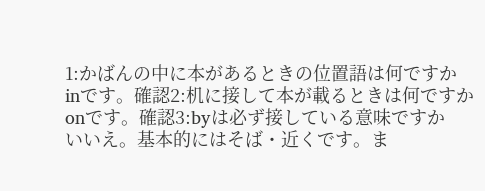1:かばんの中に本があるときの位置語は何ですか
inです。確認2:机に接して本が載るときは何ですか
onです。確認3:byは必ず接している意味ですか
いいえ。基本的にはそば・近くです。ま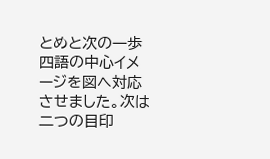とめと次の一歩
四語の中心イメージを図へ対応させました。次は二つの目印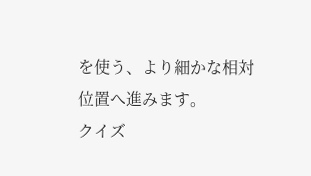を使う、より細かな相対位置へ進みます。
クイズ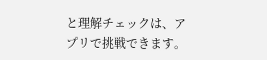と理解チェックは、アプリで挑戦できます。